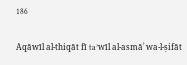186

Aqāwīl al-thiqāt fī taʾwīl al-asmāʾ wa-l-ṣifāt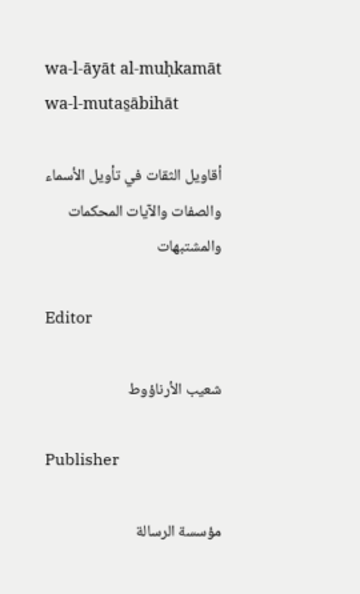wa-l-āyāt al-muḥkamāt wa-l-mutas̱ābihāt

أقاويل الثقات في تأويل الأسماء والصفات والآيات المحكمات والمشتبهات

Editor

شعيب الأرناؤوط

Publisher

مؤسسة الرسالة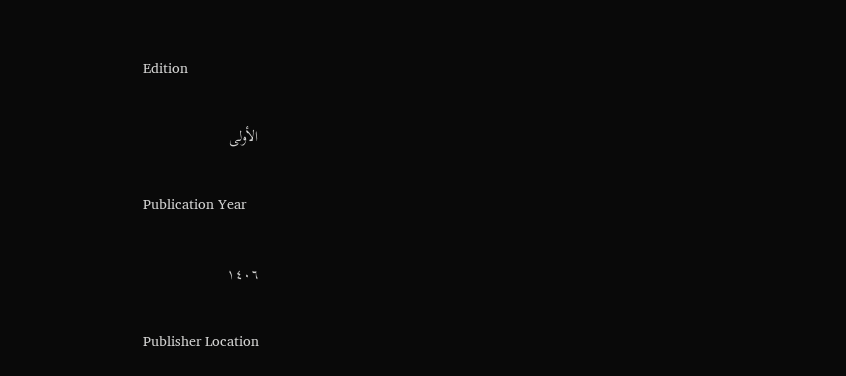Edition

الأولى

Publication Year

١٤٠٦

Publisher Location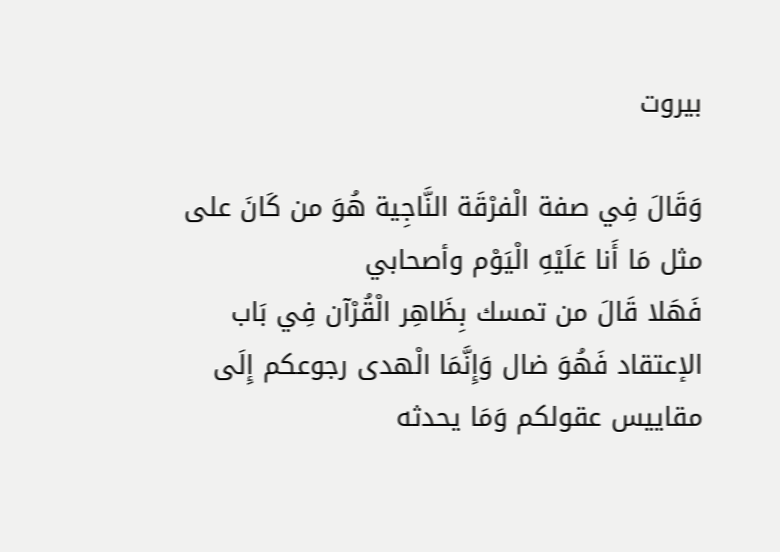بيروت

وَقَالَ فِي صفة الْفرْقَة النَّاجِية هُوَ من كَانَ على مثل مَا أَنا عَلَيْهِ الْيَوْم وأصحابي
فَهَلا قَالَ من تمسك بِظَاهِر الْقُرْآن فِي بَاب الإعتقاد فَهُوَ ضال وَإِنَّمَا الْهدى رجوعكم إِلَى مقاييس عقولكم وَمَا يحدثه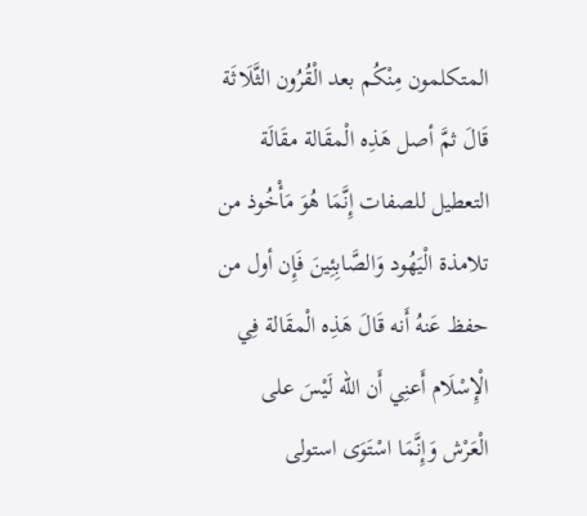المتكلمون مِنْكُم بعد الْقُرُون الثَّلَاثَة
قَالَ ثمَّ أصل هَذِه الْمقَالة مقَالَة التعطيل للصفات إِنَّمَا هُوَ مَأْخُوذ من تلامذة الْيَهُود وَالصَّابِئِينَ فَإِن أول من حفظ عَنهُ أَنه قَالَ هَذِه الْمقَالة فِي الْإِسْلَام أَعنِي أَن الله لَيْسَ على الْعَرْش وَإِنَّمَا اسْتَوَى استولى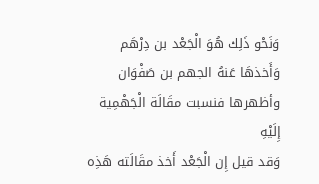وَنَحْو ذَلِك هُوَ الْجَعْد بن دِرْهَم وَأَخذهَا عَنهُ الجهم بن صَفْوَان وأظهرها فنسبت مقَالَة الْجَهْمِية إِلَيْهِ
وَقد قيل إِن الْجَعْد أَخذ مقَالَته هَذِه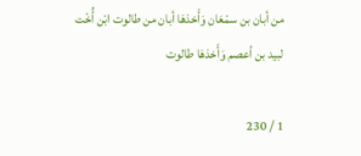من أبان بن سمْعَان وَأَخذهَا أبان من طالوت ابْن أُخْت لبيد بن أعصم وَأَخذهَا طالوت

1 / 230